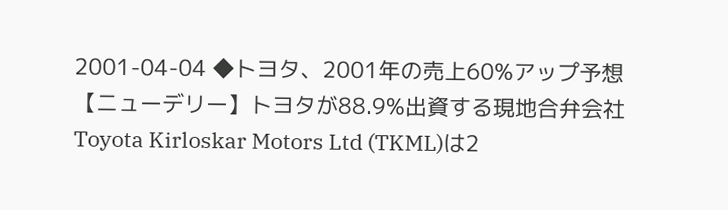2001-04-04 ◆トヨタ、2001年の売上60%アップ予想 【ニューデリー】トヨタが88.9%出資する現地合弁会社Toyota Kirloskar Motors Ltd (TKML)は2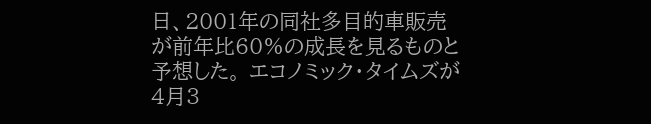日、2001年の同社多目的車販売が前年比60%の成長を見るものと予想した。 エコノミック・タイムズが4月3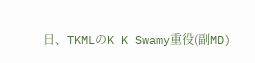日、TKMLのK K Swamy重役(副MD)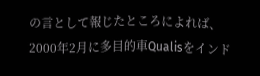の言として報じたところによれば、2000年2月に多目的車Qualisをインド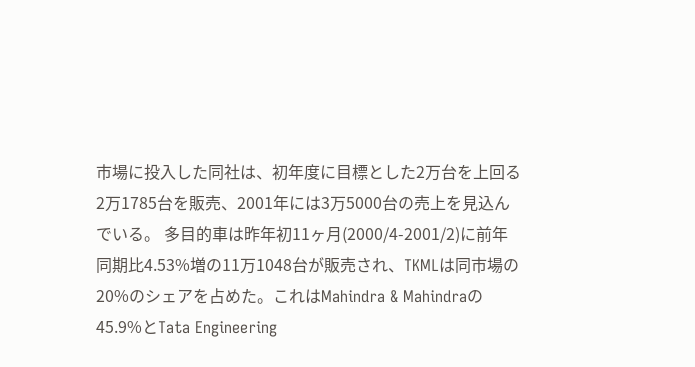市場に投入した同社は、初年度に目標とした2万台を上回る2万1785台を販売、2001年には3万5000台の売上を見込んでいる。 多目的車は昨年初11ヶ月(2000/4-2001/2)に前年同期比4.53%増の11万1048台が販売され、TKMLは同市場の20%のシェアを占めた。これはMahindra & Mahindraの45.9%とTata Engineering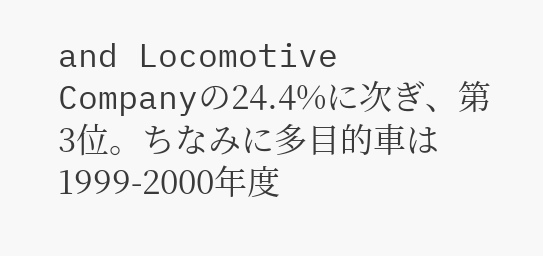and Locomotive Companyの24.4%に次ぎ、第3位。ちなみに多目的車は1999-2000年度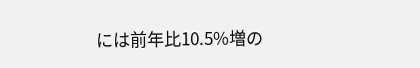には前年比10.5%増の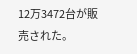12万3472台が販売された。